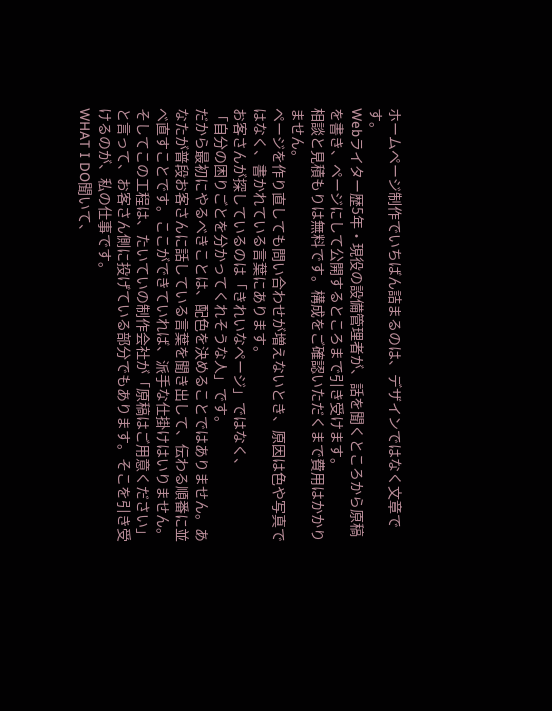ホームページ制作でいちばん詰まるのは、デザインではなく文章です。
Webライター歴5年・現役の設備管理者が、話を聞くところから原稿を書き、ページにして公開するところまで引き受けます。
相談と見積もりは無料です。構成をご確認いただくまで費用はかかりません。
ページを作り直しても問い合わせが増えないとき、原因は色や写真ではなく、書かれている言葉にあります。
お客さんが探しているのは「きれいなページ」ではなく、
「自分の困りごとを分かってくれそうな人」です。
だから最初にやるべきことは、配色を決めることではありません。あなたが普段お客さんに話している言葉を聞き出して、伝わる順番に並べ直すことです。ここができていれば、派手な仕掛けはいりません。
そしてこの工程は、たいていの制作会社が「原稿はご用意ください」と言って、お客さん側に投げている部分でもあります。そこを引き受けるのが、私の仕事です。
WHAT I DO聞いて、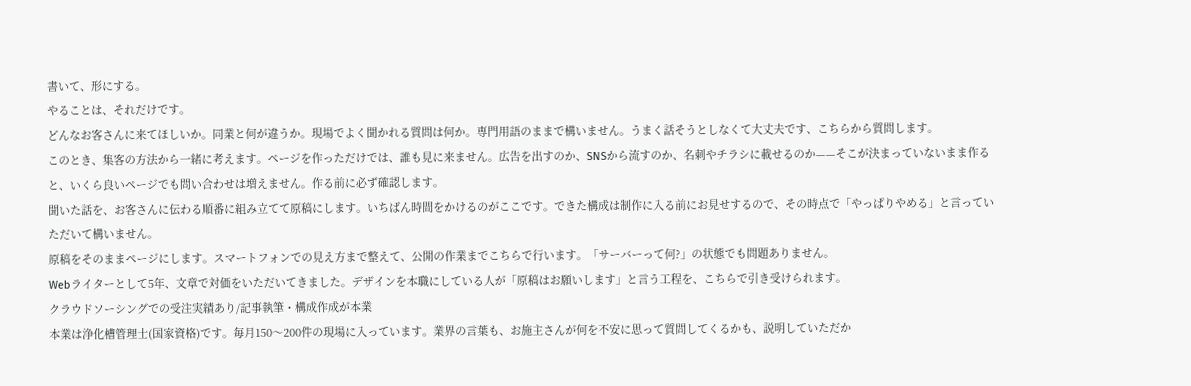書いて、形にする。
やることは、それだけです。
どんなお客さんに来てほしいか。同業と何が違うか。現場でよく聞かれる質問は何か。専門用語のままで構いません。うまく話そうとしなくて大丈夫です、こちらから質問します。
このとき、集客の方法から一緒に考えます。ページを作っただけでは、誰も見に来ません。広告を出すのか、SNSから流すのか、名刺やチラシに載せるのか——そこが決まっていないまま作ると、いくら良いページでも問い合わせは増えません。作る前に必ず確認します。
聞いた話を、お客さんに伝わる順番に組み立てて原稿にします。いちばん時間をかけるのがここです。できた構成は制作に入る前にお見せするので、その時点で「やっぱりやめる」と言っていただいて構いません。
原稿をそのままページにします。スマートフォンでの見え方まで整えて、公開の作業までこちらで行います。「サーバーって何?」の状態でも問題ありません。
Webライターとして5年、文章で対価をいただいてきました。デザインを本職にしている人が「原稿はお願いします」と言う工程を、こちらで引き受けられます。
クラウドソーシングでの受注実績あり/記事執筆・構成作成が本業
本業は浄化槽管理士(国家資格)です。毎月150〜200件の現場に入っています。業界の言葉も、お施主さんが何を不安に思って質問してくるかも、説明していただか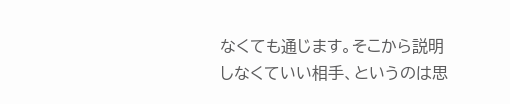なくても通じます。そこから説明しなくていい相手、というのは思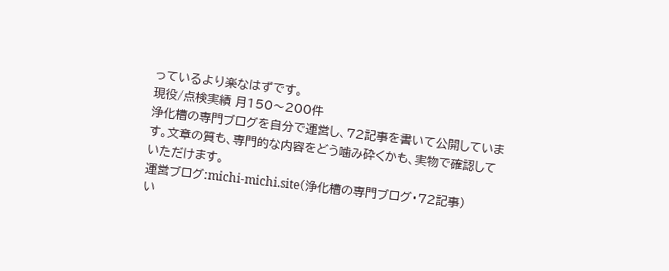っているより楽なはずです。
現役/点検実績 月150〜200件
浄化槽の専門ブログを自分で運営し、72記事を書いて公開しています。文章の質も、専門的な内容をどう噛み砕くかも、実物で確認していただけます。
運営ブログ:michi-michi.site(浄化槽の専門ブログ・72記事)
い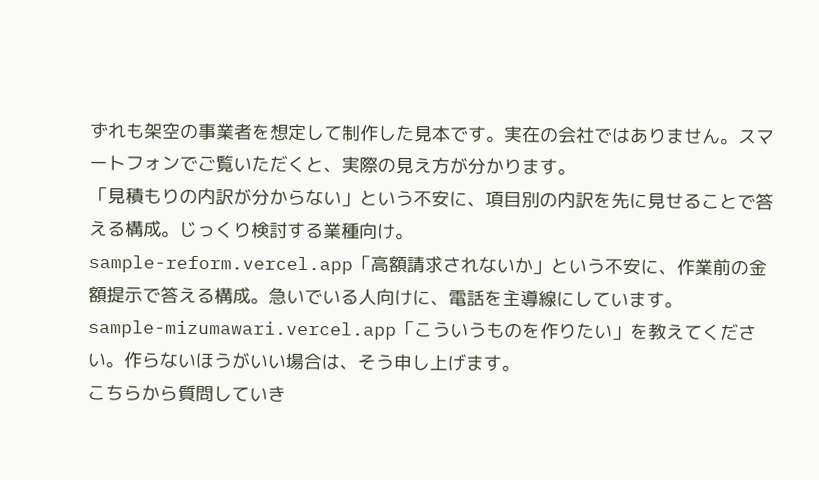ずれも架空の事業者を想定して制作した見本です。実在の会社ではありません。スマートフォンでご覧いただくと、実際の見え方が分かります。
「見積もりの内訳が分からない」という不安に、項目別の内訳を先に見せることで答える構成。じっくり検討する業種向け。
sample-reform.vercel.app「高額請求されないか」という不安に、作業前の金額提示で答える構成。急いでいる人向けに、電話を主導線にしています。
sample-mizumawari.vercel.app「こういうものを作りたい」を教えてください。作らないほうがいい場合は、そう申し上げます。
こちらから質問していき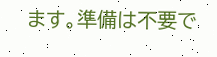ます。準備は不要で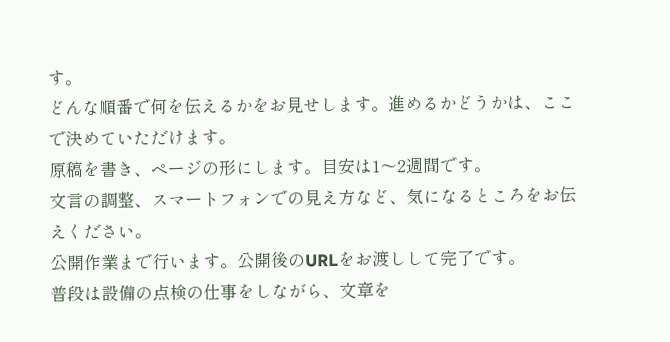す。
どんな順番で何を伝えるかをお見せします。進めるかどうかは、ここで決めていただけます。
原稿を書き、ページの形にします。目安は1〜2週間です。
文言の調整、スマートフォンでの見え方など、気になるところをお伝えください。
公開作業まで行います。公開後のURLをお渡しして完了です。
普段は設備の点検の仕事をしながら、文章を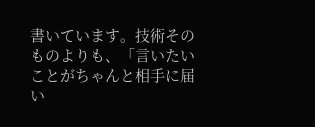書いています。技術そのものよりも、「言いたいことがちゃんと相手に届い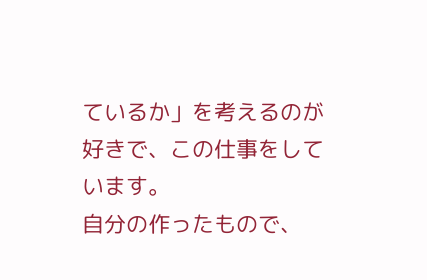ているか」を考えるのが好きで、この仕事をしています。
自分の作ったもので、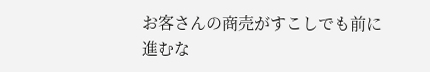お客さんの商売がすこしでも前に進むな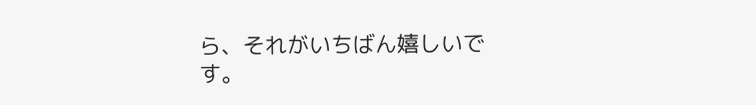ら、それがいちばん嬉しいです。